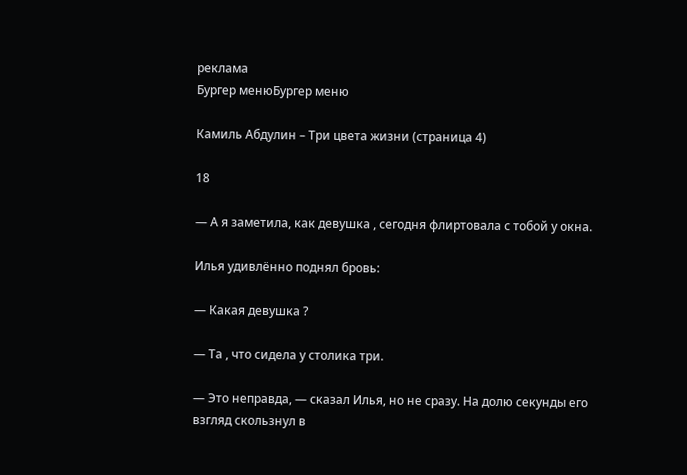реклама
Бургер менюБургер меню

Камиль Абдулин – Три цвета жизни (страница 4)

18

— А я заметила, как девушка , сегодня флиртовала с тобой у окна.

Илья удивлённо поднял бровь:

— Какая девушка ?

— Та , что сидела у столика три.

— Это неправда, — сказал Илья, но не сразу. На долю секунды его взгляд скользнул в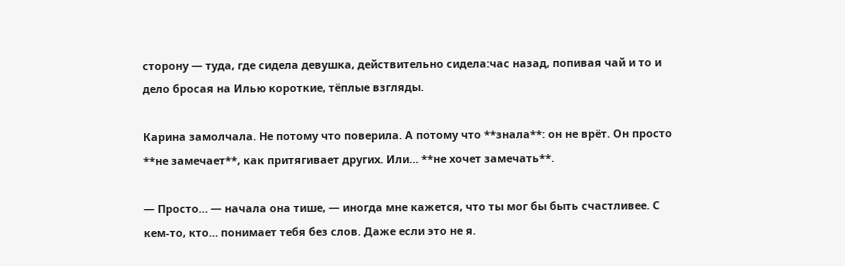сторону — туда, где сидела девушка, действительно сидела:час назад, попивая чай и то и дело бросая на Илью короткие, тёплые взгляды.

Карина замолчала. Не потому что поверила. А потому что **знала**: он не врёт. Он просто **не замечает**, как притягивает других. Или… **не хочет замечать**.

— Просто… — начала она тише, — иногда мне кажется, что ты мог бы быть счастливее. С кем-то, кто… понимает тебя без слов. Даже если это не я.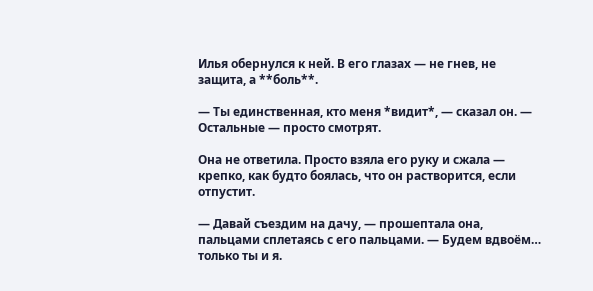Илья обернулся к ней. В его глазах — не гнев, не защита, а **боль**.

— Ты единственная, кто меня *видит*, — сказал он. — Остальные — просто смотрят.

Она не ответила. Просто взяла его руку и сжала — крепко, как будто боялась, что он растворится, если отпустит.

— Давай съездим на дачу, — прошептала она, пальцами сплетаясь с его пальцами. — Будем вдвоём… только ты и я.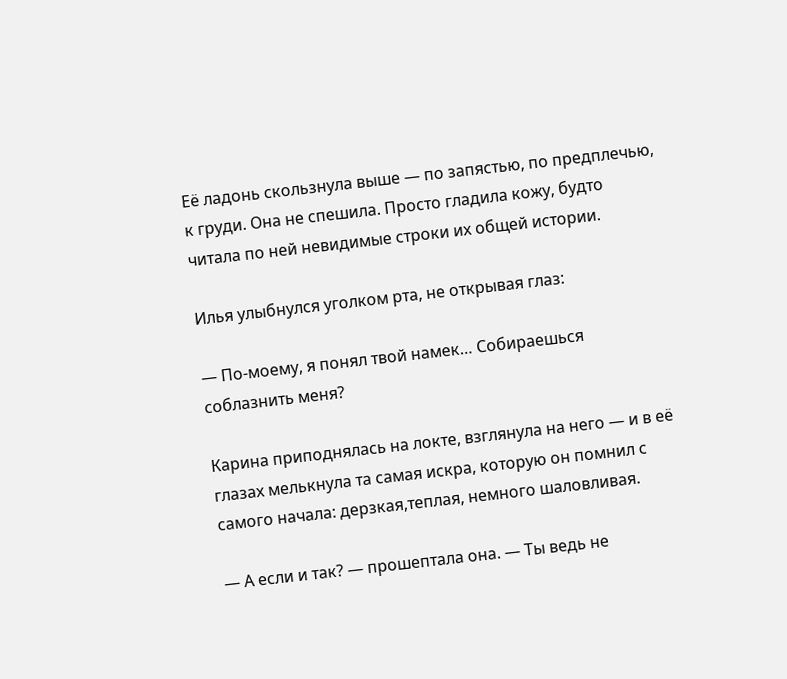Её ладонь скользнула выше — по запястью, по предплечью, к груди. Она не спешила. Просто гладила кожу, будто читала по ней невидимые строки их общей истории.

Илья улыбнулся уголком рта, не открывая глаз:

— По-моему, я понял твой намек… Собираешься соблазнить меня?

Карина приподнялась на локте, взглянула на него — и в её глазах мелькнула та самая искра, которую он помнил с самого начала: дерзкая,теплая, немного шаловливая.

— А если и так? — прошептала она. — Ты ведь не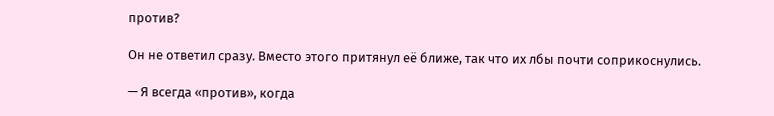против?

Он не ответил сразу. Вместо этого притянул её ближе, так что их лбы почти соприкоснулись.

— Я всегда «против», когда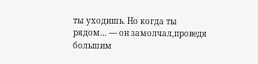ты уходишь. Но когда ты рядом… — он замолчал,проведя большим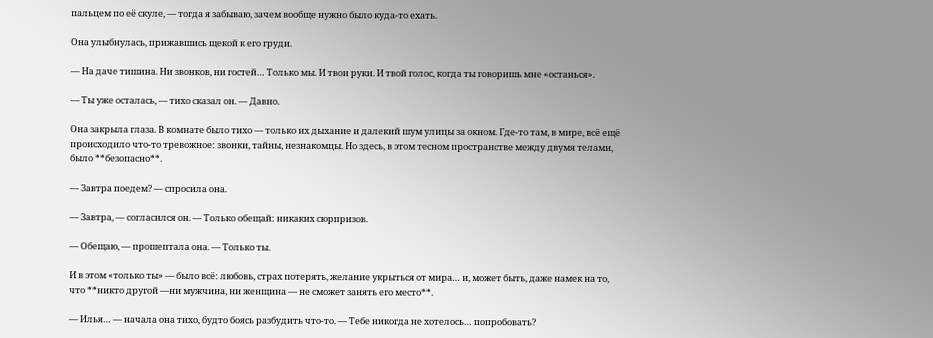пальцем по её скуле, — тогда я забываю, зачем вообще нужно было куда-то ехать.

Она улыбнулась, прижавшись щекой к его груди.

— На даче тишина. Ни звонков, ни гостей… Только мы. И твои руки. И твой голос, когда ты говоришь мне «останься».

— Ты уже осталась, — тихо сказал он. — Давно.

Она закрыла глаза. В комнате было тихо — только их дыхание и далекий шум улицы за окном. Где-то там, в мире, всё ещё происходило что-то тревожное: звонки, тайны, незнакомцы. Но здесь, в этом тесном пространстве между двумя телами, было **безопасно**.

— Завтра поедем? — спросила она.

— Завтра, — согласился он. — Только обещай: никаких сюрпризов.

— Обещаю, — прошептала она. — Только ты.

И в этом «только ты» — было всё: любовь, страх потерять, желание укрыться от мира… и, может быть, даже намек на то, что **никто другой —ни мужчина, ни женщина — не сможет занять его место**.

— Илья… — начала она тихо, будто боясь разбудить что-то. — Тебе никогда не хотелось… попробовать?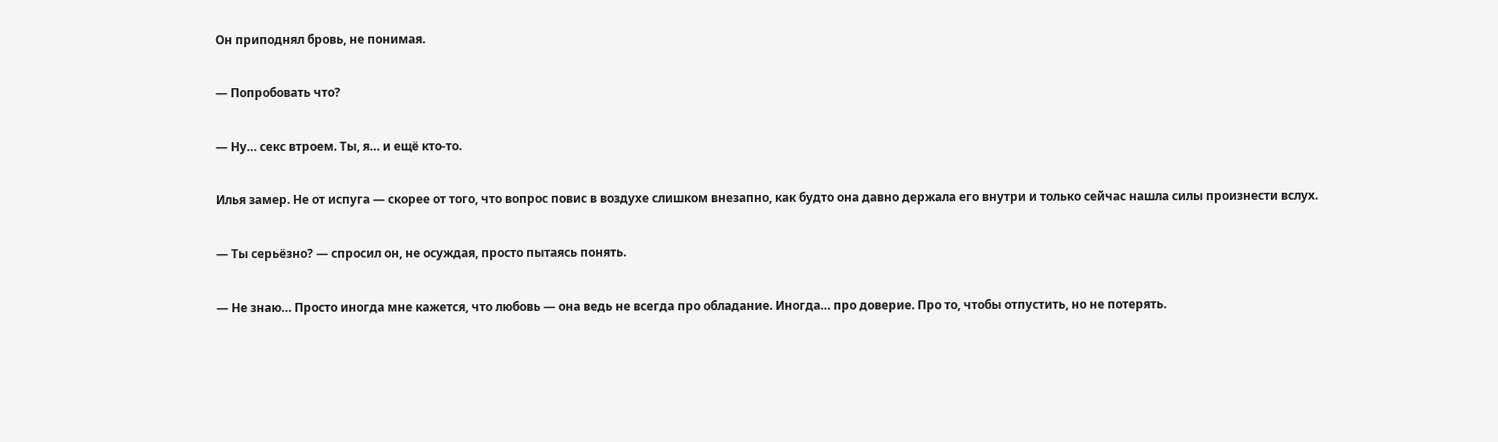Он приподнял бровь, не понимая.

— Попробовать что?

— Ну… секс втроем. Ты, я… и ещё кто-то.

Илья замер. Не от испуга — скорее от того, что вопрос повис в воздухе слишком внезапно, как будто она давно держала его внутри и только сейчас нашла силы произнести вслух.

— Ты серьёзно? — спросил он, не осуждая, просто пытаясь понять.

— Не знаю… Просто иногда мне кажется, что любовь — она ведь не всегда про обладание. Иногда… про доверие. Про то, чтобы отпустить, но не потерять.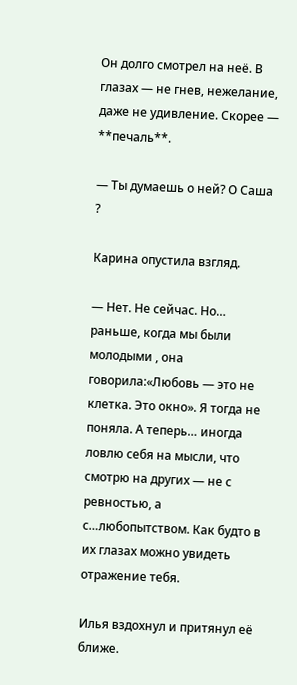Он долго смотрел на неё. В глазах — не гнев, нежелание, даже не удивление. Скорее — **печаль**.

— Ты думаешь о ней? О Саша ?

Карина опустила взгляд.

— Нет. Не сейчас. Но… раньше, когда мы были молодыми , она говорила:«Любовь — это не клетка. Это окно». Я тогда не поняла. А теперь… иногда ловлю себя на мысли, что смотрю на других — не с ревностью, а с…любопытством. Как будто в их глазах можно увидеть отражение тебя.

Илья вздохнул и притянул её ближе.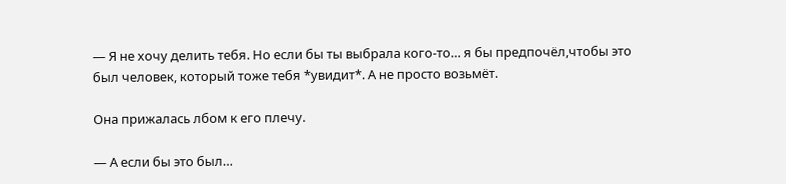— Я не хочу делить тебя. Но если бы ты выбрала кого-то… я бы предпочёл,чтобы это был человек, который тоже тебя *увидит*. А не просто возьмёт.

Она прижалась лбом к его плечу.

— А если бы это был…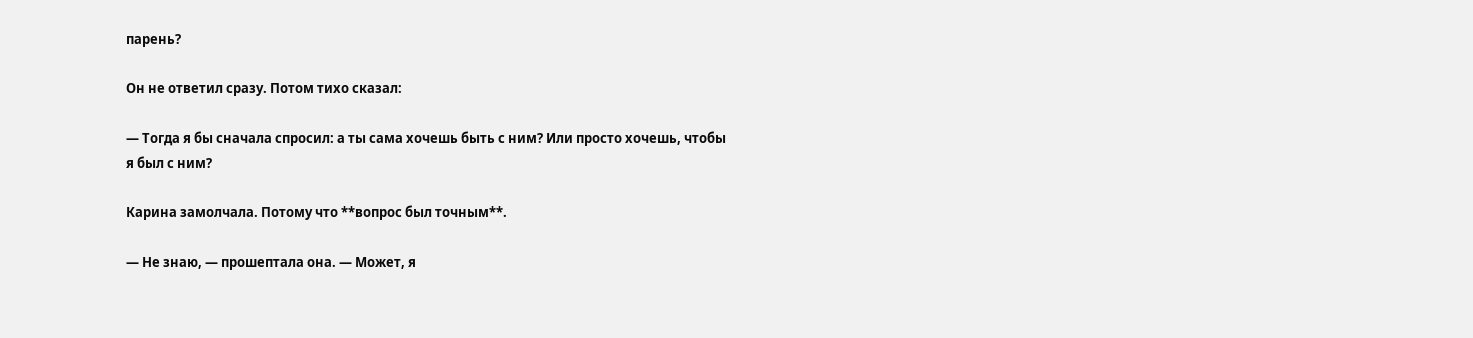парень?

Он не ответил сразу. Потом тихо сказал:

— Тогда я бы сначала спросил: а ты сама хочешь быть с ним? Или просто хочешь, чтобы я был с ним?

Карина замолчала. Потому что **вопрос был точным**.

— Не знаю, — прошептала она. — Может, я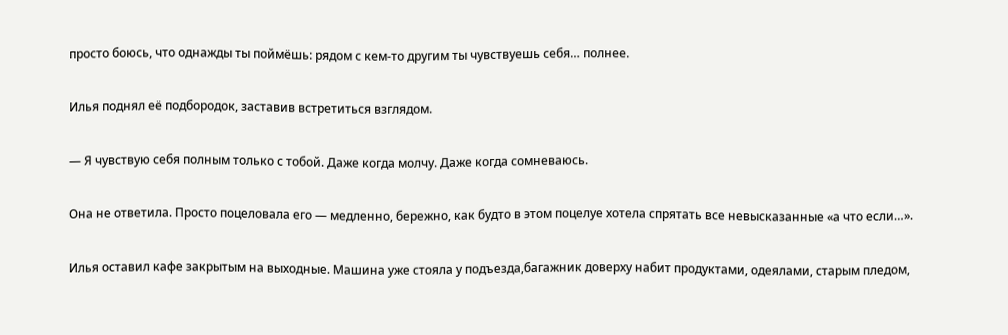просто боюсь, что однажды ты поймёшь: рядом с кем-то другим ты чувствуешь себя… полнее.

Илья поднял её подбородок, заставив встретиться взглядом.

— Я чувствую себя полным только с тобой. Даже когда молчу. Даже когда сомневаюсь.

Она не ответила. Просто поцеловала его — медленно, бережно, как будто в этом поцелуе хотела спрятать все невысказанные «а что если…».

Илья оставил кафе закрытым на выходные. Машина уже стояла у подъезда,багажник доверху набит продуктами, одеялами, старым пледом,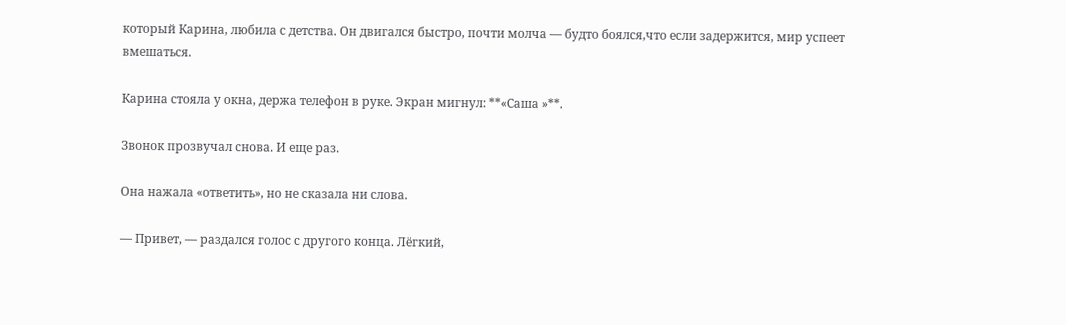который Карина, любила с детства. Он двигался быстро, почти молча — будто боялся,что если задержится, мир успеет вмешаться.

Карина стояла у окна, держа телефон в руке. Экран мигнул: **«Саша »**.

Звонок прозвучал снова. И еще раз.

Она нажала «ответить», но не сказала ни слова.

— Привет, — раздался голос с другого конца. Лёгкий,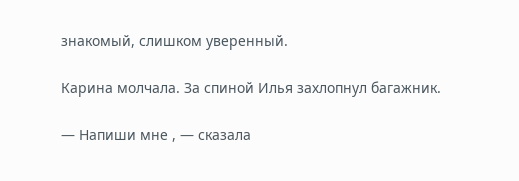знакомый, слишком уверенный.

Карина молчала. За спиной Илья захлопнул багажник.

— Напиши мне , — сказала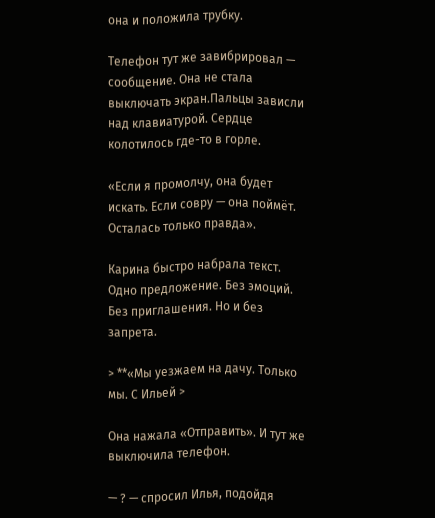она и положила трубку.

Телефон тут же завибрировал — сообщение. Она не стала выключать экран.Пальцы зависли над клавиатурой. Сердце колотилось где-то в горле.

«Если я промолчу, она будет искать. Если совру — она поймёт. Осталась только правда».

Карина быстро набрала текст. Одно предложение. Без эмоций. Без приглашения. Но и без запрета.

> **«Мы уезжаем на дачу. Только мы. С Ильей >

Она нажала «Отправить». И тут же выключила телефон.

— ? — спросил Илья, подойдя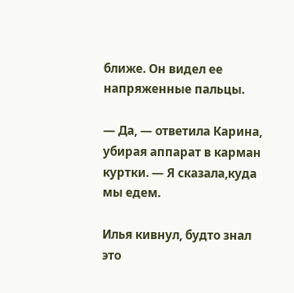ближе. Он видел ее напряженные пальцы.

— Да, — ответила Карина, убирая аппарат в карман куртки. — Я сказала,куда мы едем.

Илья кивнул, будто знал это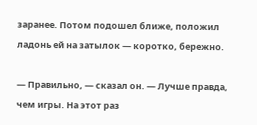заранее. Потом подошел ближе, положил ладонь ей на затылок — коротко, бережно.

— Правильно, — сказал он. — Лучше правда, чем игры. На этот раз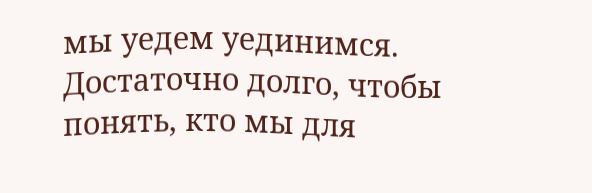мы уедем уединимся. Достаточно долго, чтобы понять, кто мы для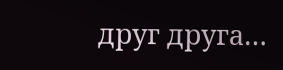друг друга…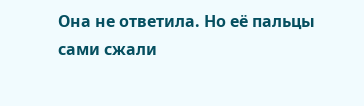Она не ответила. Но её пальцы сами сжали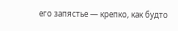его запястье — крепко, как будто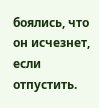боялись, что он исчезнет, если отпустить.